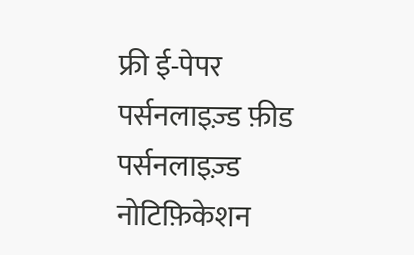फ्री ई-पेपर
पर्सनलाइज़्ड फ़ीड
पर्सनलाइज़्ड नोटिफ़िकेशन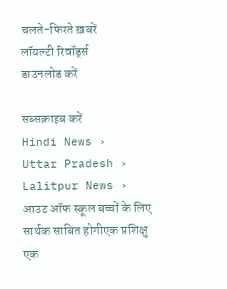चलते-फिरते ख़बरें
लॉयल्टी रिवॉर्ड्स
डाउनलोड करें

सब्सक्राइब करें
Hindi News ›   Uttar Pradesh ›   Lalitpur News ›   आउट ऑफ स्कूल बच्चों के लिए सार्थक साबित होगीएक प्रशिक्षु एक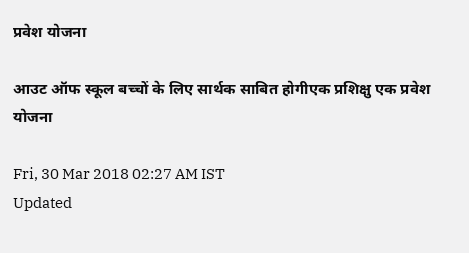प्रवेश योजना

आउट ऑफ स्कूल बच्चों के लिए सार्थक साबित होगीएक प्रशिक्षु एक प्रवेश योजना

Fri, 30 Mar 2018 02:27 AM IST
Updated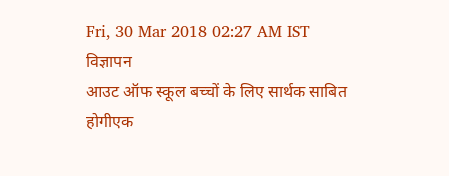Fri, 30 Mar 2018 02:27 AM IST
विज्ञापन
आउट ऑफ स्कूल बच्चों के लिए सार्थक साबित होगीएक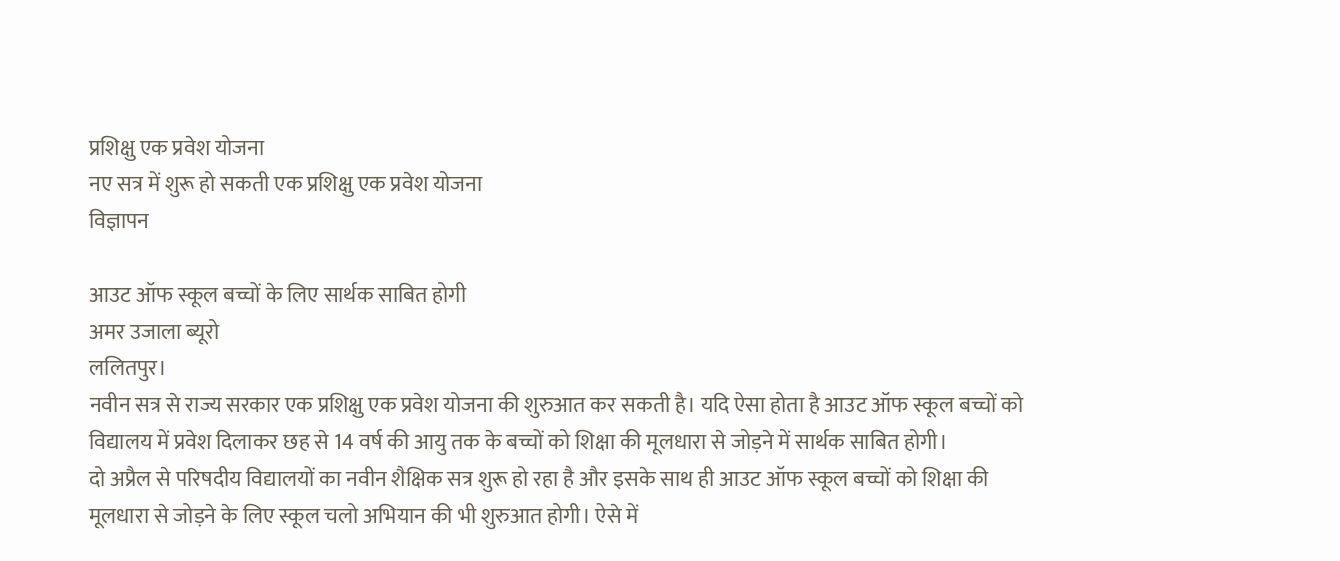प्रशिक्षु एक प्रवेश योजना
नए सत्र में शुरू हो सकती एक प्रशिक्षु एक प्रवेश योजना
विज्ञापन

आउट ऑफ स्कूल बच्चों के लिए सार्थक साबित होगी
अमर उजाला ब्यूरो
ललितपुर।
नवीन सत्र से राज्य सरकार एक प्रशिक्षु एक प्रवेश योजना की शुरुआत कर सकती है। यदि ऐसा होता है आउट ऑफ स्कूल बच्चों को विद्यालय में प्रवेश दिलाकर छह से 14 वर्ष की आयु तक के बच्चों को शिक्षा की मूलधारा से जोड़ने में सार्थक साबित होगी।
दो अप्रैल से परिषदीय विद्यालयों का नवीन शैक्षिक सत्र शुरू हो रहा है और इसके साथ ही आउट ऑफ स्कूल बच्चों को शिक्षा की मूलधारा से जोड़ने के लिए स्कूल चलो अभियान की भी शुरुआत होगी। ऐसे में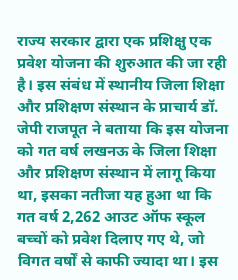राज्य सरकार द्वारा एक प्रशिक्षु एक प्रवेश योजना की शुरुआत की जा रही है। इस संबंध में स्थानीय जिला शिक्षा और प्रशिक्षण संस्थान के प्राचार्य डॉ. जेपी राजपूत ने बताया कि इस योजना को गत वर्ष लखनऊ के जिला शिक्षा और प्रशिक्षण संस्थान में लागू किया था, इसका नतीजा यह हुआ था कि गत वर्ष 2,262 आउट ऑफ स्कूल बच्चों को प्रवेश दिलाए गए थे, जो विगत वर्षों से काफी ज्यादा था। इस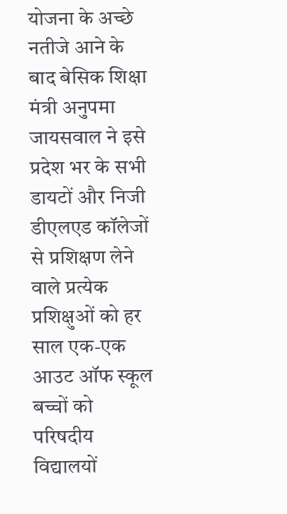योजना के अच्छे नतीजे आने के बाद बेसिक शिक्षा मंत्री अनुपमा जायसवाल ने इसे प्रदेश भर के सभी डायटों और निजी डीएलएड कॉलेजों से प्रशिक्षण लेने वाले प्रत्येक प्रशिक्षुओं को हर साल एक-एक आउट ऑफ स्कूल बच्चों को परिषदीय विद्यालयों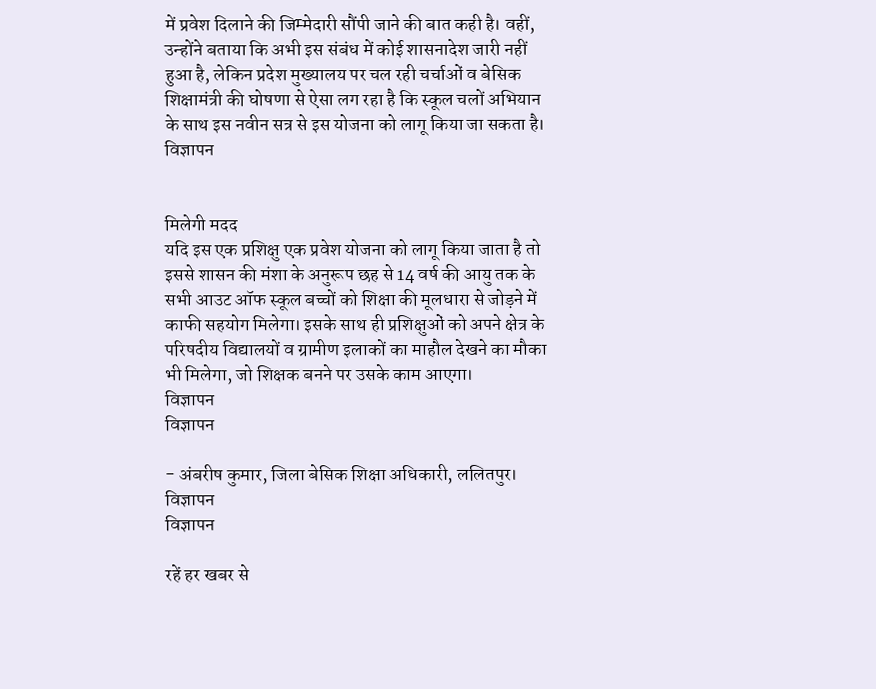में प्रवेश दिलाने की जिम्मेदारी सौंपी जाने की बात कही है। वहीं, उन्होंने बताया कि अभी इस संबंध में कोई शासनादेश जारी नहीं हुआ है, लेकिन प्रदेश मुख्यालय पर चल रही चर्चाओं व बेसिक शिक्षामंत्री की घोषणा से ऐसा लग रहा है कि स्कूल चलों अभियान के साथ इस नवीन सत्र से इस योजना को लागू किया जा सकता है।
विज्ञापन


मिलेगी मदद
यदि इस एक प्रशिक्षु एक प्रवेश योजना को लागू किया जाता है तो इससे शासन की मंशा के अनुरूप छह से 14 वर्ष की आयु तक के सभी आउट ऑफ स्कूल बच्चों को शिक्षा की मूलधारा से जोड़ने में काफी सहयोग मिलेगा। इसके साथ ही प्रशिक्षुओं को अपने क्षेत्र के परिषदीय विद्यालयों व ग्रामीण इलाकों का माहौल देखने का मौका भी मिलेगा, जो शिक्षक बनने पर उसके काम आएगा।
विज्ञापन
विज्ञापन

- अंबरीष कुमार, जिला बेसिक शिक्षा अधिकारी, ललितपुर।
विज्ञापन
विज्ञापन

रहें हर खबर से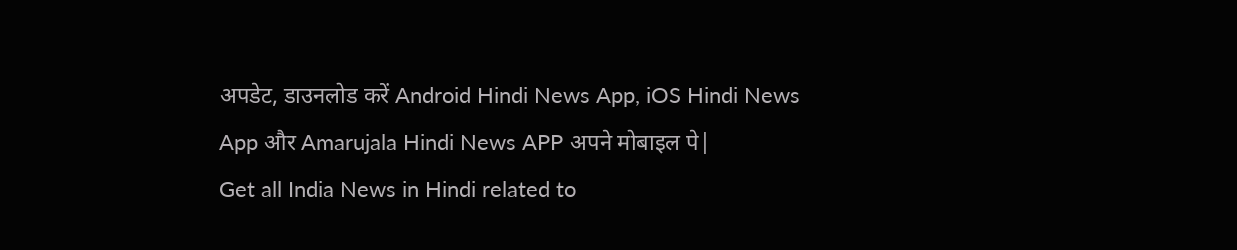अपडेट, डाउनलोड करें Android Hindi News App, iOS Hindi News App और Amarujala Hindi News APP अपने मोबाइल पे|
Get all India News in Hindi related to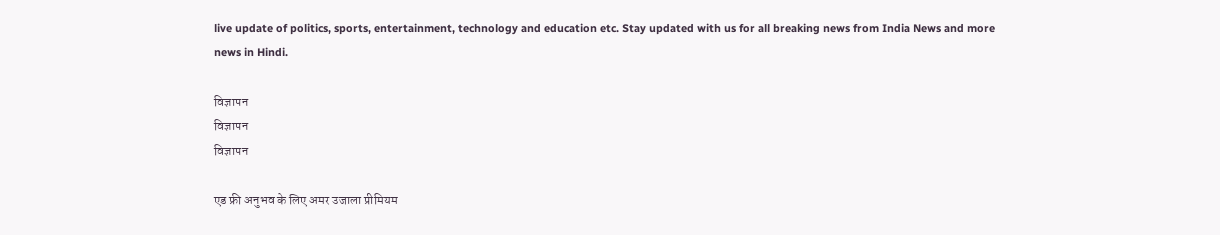live update of politics, sports, entertainment, technology and education etc. Stay updated with us for all breaking news from India News and more news in Hindi.

विज्ञापन
विज्ञापन
विज्ञापन

एड फ्री अनुभव के लिए अमर उजाला प्रीमियम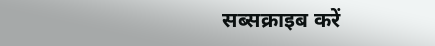सब्सक्राइब करें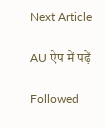Next Article

AU ऐप में पढ़ें

Followed